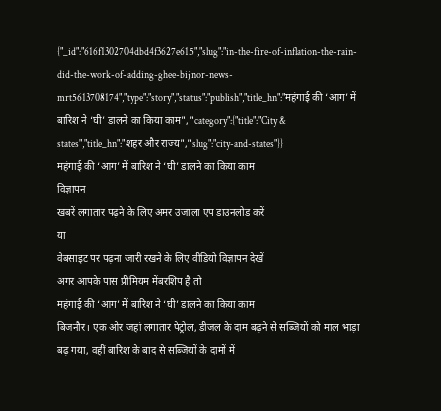{"_id":"616f1302704dbd4f3627e615","slug":"in-the-fire-of-inflation-the-rain-did-the-work-of-adding-ghee-bijnor-news-mrt5613708174","type":"story","status":"publish","title_hn":"महंगाई की ‘आग’ में बारिश ने ‘घी’ डालने का किया काम","category":{"title":"City & states","title_hn":"शहर और राज्य","slug":"city-and-states"}}
महंगाई की ‘आग’ में बारिश ने ‘घी’ डालने का किया काम
विज्ञापन
खबरें लगातार पढ़ने के लिए अमर उजाला एप डाउनलोड करें
या
वेबसाइट पर पढ़ना जारी रखने के लिए वीडियो विज्ञापन देखें
अगर आपके पास प्रीमियम मेंबरशिप है तो
महंगाई की ‘आग’ में बारिश ने ‘घी’ डालने का किया काम
बिजनौर। एक ओर जहां लगातार पेट्रोल, डीजल के दाम बढ़ने से सब्जियों को माल भाड़ा बढ़ गया, वहीं बारिश के बाद से सब्जियों के दामों में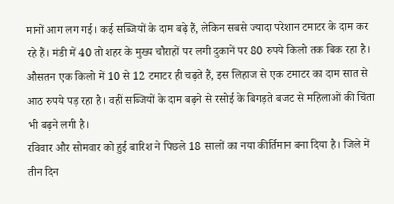मानों आग लग गई। कई सब्जियों के दाम बढ़े हैं, लेकिन सबसे ज्यादा परेशान टमाटर के दाम कर रहे हैं। मंडी में 40 तो शहर के मुख्य चौराहों पर लगी दुकानें पर 80 रुपये किलो तक बिक रहा है। औसतन एक किलो में 10 से 12 टमाटर ही चढ़ते हैं, इस लिहाज से एक टमाटर का दाम सात से आठ रुपये पड़ रहा है। वहीं सब्जियों के दाम बढ़ने से रसोई के बिगड़ते बजट से महिलाओं की चिंता भी बढ़ने लगी है।
रविवार और सोमवार को हुई बारिश ने पिछले 18 सालों का नया कीर्तिमान बना दिया है। जिले में तीन दिन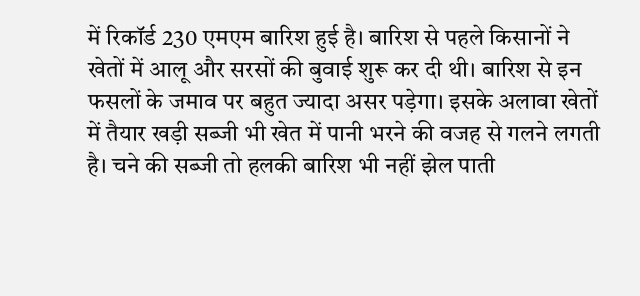में रिकॉर्ड 230 एमएम बारिश हुई है। बारिश से पहले किसानों ने खेतों में आलू और सरसों की बुवाई शुरू कर दी थी। बारिश से इन फसलों के जमाव पर बहुत ज्यादा असर पड़ेगा। इसके अलावा खेतों में तैयार खड़ी सब्जी भी खेत में पानी भरने की वजह से गलने लगती है। चने की सब्जी तो हलकी बारिश भी नहीं झेल पाती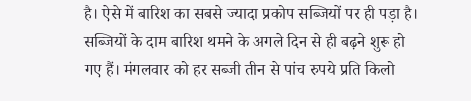है। ऐसे में बारिश का सबसे ज्यादा प्रकोप सब्जियों पर ही पड़ा है। सब्जियों के दाम बारिश थमने के अगले दिन से ही बढ़ने शुरू हो गए हैं। मंगलवार को हर सब्जी तीन से पांच रुपये प्रति किलो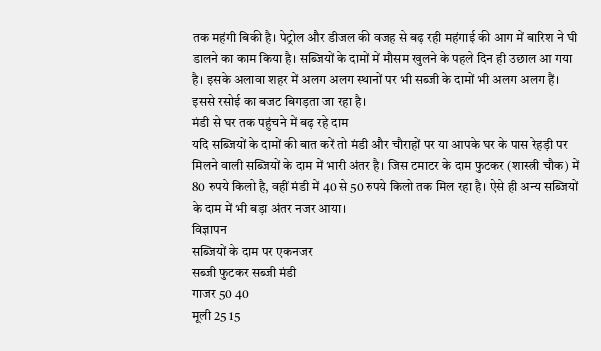तक महंगी बिकी है। पेट्रोल और डीजल की वजह से बढ़ रही महंगाई की आग में बारिश ने घी डालने का काम किया है। सब्जियों के दामों में मौसम खुलने के पहले दिन ही उछाल आ गया है। इसके अलावा शहर में अलग अलग स्थानों पर भी सब्जी के दामों भी अलग अलग हैं। इससे रसोई का बजट बिगड़ता जा रहा है।
मंडी से घर तक पहुंचने में बढ़ रहे दाम
यदि सब्जियों के दामों की बात करें तो मंडी और चौराहों पर या आपके घर के पास रेहड़ी पर मिलने वाली सब्जियों के दाम में भारी अंतर है। जिस टमाटर के दाम फुटकर (शास्त्री चौक) में 80 रुपये किलो है, वहीं मंडी में 40 से 50 रुपये किलो तक मिल रहा है। ऐसे ही अन्य सब्जियों के दाम में भी बड़ा अंतर नजर आया।
विज्ञापन
सब्जियों के दाम पर एकनजर
सब्जी फुटकर सब्जी मंडी
गाजर 50 40
मूली 25 15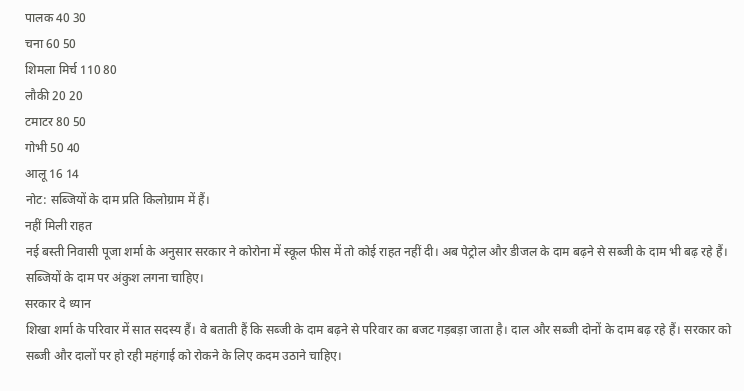पालक 40 30
चना 60 50
शिमला मिर्च 110 80
लौकी 20 20
टमाटर 80 50
गोभी 50 40
आलू 16 14
नोट: सब्जियों के दाम प्रति किलोग्राम में हैं।
नहीं मिली राहत
नई बस्ती निवासी पूजा शर्मा के अनुसार सरकार ने कोरोना में स्कूल फीस में तो कोई राहत नहीं दी। अब पेट्रोल और डीजल के दाम बढ़ने से सब्जी के दाम भी बढ़ रहे हैं। सब्जियों के दाम पर अंकुश लगना चाहिए।
सरकार दे ध्यान
शिखा शर्मा के परिवार में सात सदस्य हैं। वे बताती हैं कि सब्जी के दाम बढ़ने से परिवार का बजट गड़बड़ा जाता है। दाल और सब्जी दोनों के दाम बढ़ रहे हैं। सरकार को सब्जी और दालों पर हो रही महंगाई को रोकने के लिए कदम उठाने चाहिए।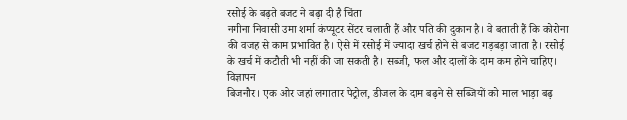रसोई के बढ़ते बजट ने बढ़ा दी है चिंता
नगीना निवासी उमा शर्मा कंप्यूटर सेंटर चलाती हैं और पति की दुकान है। वे बताती हैं कि कोरोना की वजह से काम प्रभावित है। ऐसे में रसोई में ज्यादा खर्च होने से बजट गड़बड़ा जाता है। रसोई के खर्च में कटौती भी नहीं की जा सकती है। सब्जी, फल और दालों के दाम कम होने चाहिए।
विज्ञापन
बिजनौर। एक ओर जहां लगातार पेट्रोल, डीजल के दाम बढ़ने से सब्जियों को माल भाड़ा बढ़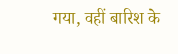गया, वहीं बारिश के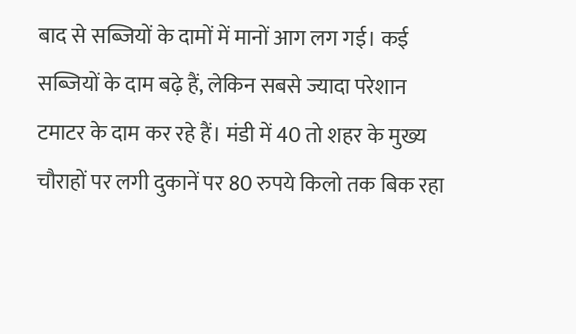बाद से सब्जियों के दामों में मानों आग लग गई। कई सब्जियों के दाम बढ़े हैं, लेकिन सबसे ज्यादा परेशान टमाटर के दाम कर रहे हैं। मंडी में 40 तो शहर के मुख्य चौराहों पर लगी दुकानें पर 80 रुपये किलो तक बिक रहा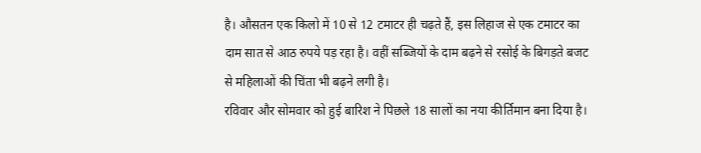है। औसतन एक किलो में 10 से 12 टमाटर ही चढ़ते हैं, इस लिहाज से एक टमाटर का दाम सात से आठ रुपये पड़ रहा है। वहीं सब्जियों के दाम बढ़ने से रसोई के बिगड़ते बजट से महिलाओं की चिंता भी बढ़ने लगी है।
रविवार और सोमवार को हुई बारिश ने पिछले 18 सालों का नया कीर्तिमान बना दिया है।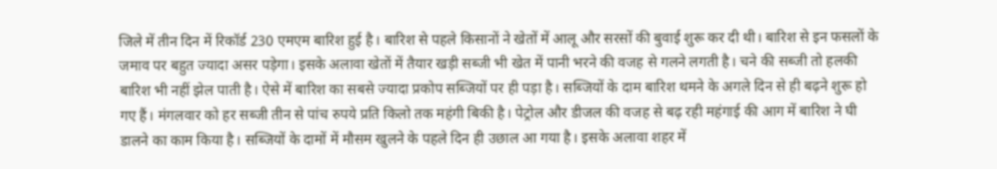जिले में तीन दिन में रिकॉर्ड 230 एमएम बारिश हुई है। बारिश से पहले किसानों ने खेतों में आलू और सरसों की बुवाई शुरू कर दी थी। बारिश से इन फसलों के जमाव पर बहुत ज्यादा असर पड़ेगा। इसके अलावा खेतों में तैयार खड़ी सब्जी भी खेत में पानी भरने की वजह से गलने लगती है। चने की सब्जी तो हलकी बारिश भी नहीं झेल पाती है। ऐसे में बारिश का सबसे ज्यादा प्रकोप सब्जियों पर ही पड़ा है। सब्जियों के दाम बारिश थमने के अगले दिन से ही बढ़ने शुरू हो गए हैं। मंगलवार को हर सब्जी तीन से पांच रुपये प्रति किलो तक महंगी बिकी है। पेट्रोल और डीजल की वजह से बढ़ रही महंगाई की आग में बारिश ने घी डालने का काम किया है। सब्जियों के दामों में मौसम खुलने के पहले दिन ही उछाल आ गया है। इसके अलावा शहर में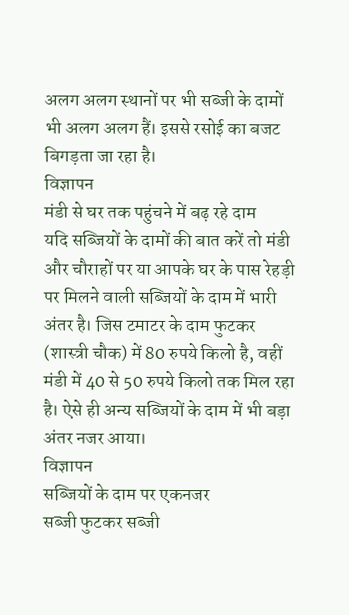अलग अलग स्थानों पर भी सब्जी के दामों भी अलग अलग हैं। इससे रसोई का बजट बिगड़ता जा रहा है।
विज्ञापन
मंडी से घर तक पहुंचने में बढ़ रहे दाम
यदि सब्जियों के दामों की बात करें तो मंडी और चौराहों पर या आपके घर के पास रेहड़ी पर मिलने वाली सब्जियों के दाम में भारी अंतर है। जिस टमाटर के दाम फुटकर (शास्त्री चौक) में 80 रुपये किलो है, वहीं मंडी में 40 से 50 रुपये किलो तक मिल रहा है। ऐसे ही अन्य सब्जियों के दाम में भी बड़ा अंतर नजर आया।
विज्ञापन
सब्जियों के दाम पर एकनजर
सब्जी फुटकर सब्जी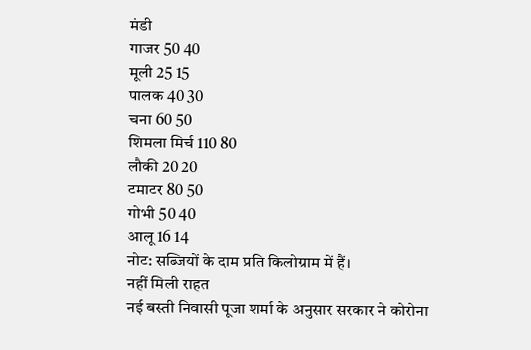मंडी
गाजर 50 40
मूली 25 15
पालक 40 30
चना 60 50
शिमला मिर्च 110 80
लौकी 20 20
टमाटर 80 50
गोभी 50 40
आलू 16 14
नोट: सब्जियों के दाम प्रति किलोग्राम में हैं।
नहीं मिली राहत
नई बस्ती निवासी पूजा शर्मा के अनुसार सरकार ने कोरोना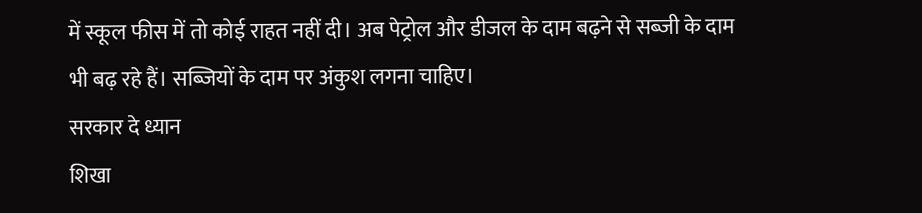में स्कूल फीस में तो कोई राहत नहीं दी। अब पेट्रोल और डीजल के दाम बढ़ने से सब्जी के दाम भी बढ़ रहे हैं। सब्जियों के दाम पर अंकुश लगना चाहिए।
सरकार दे ध्यान
शिखा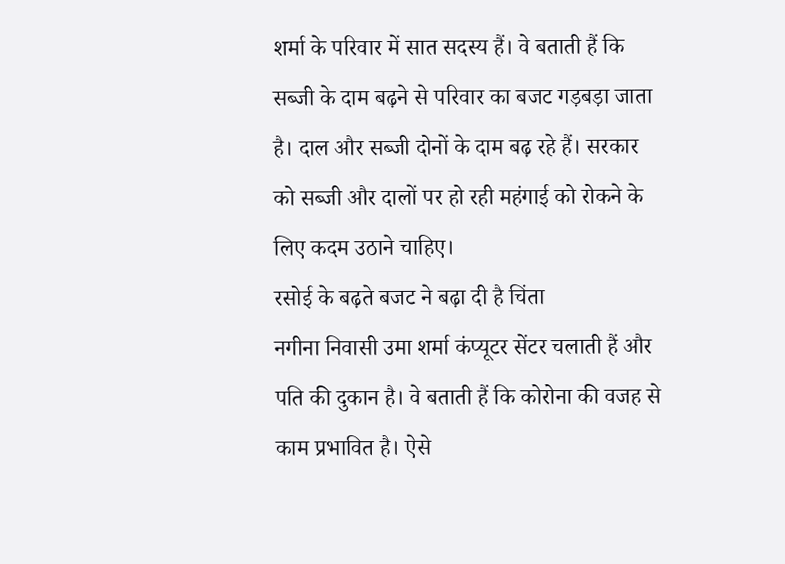शर्मा के परिवार में सात सदस्य हैं। वे बताती हैं कि सब्जी के दाम बढ़ने से परिवार का बजट गड़बड़ा जाता है। दाल और सब्जी दोनों के दाम बढ़ रहे हैं। सरकार को सब्जी और दालों पर हो रही महंगाई को रोकने के लिए कदम उठाने चाहिए।
रसोई के बढ़ते बजट ने बढ़ा दी है चिंता
नगीना निवासी उमा शर्मा कंप्यूटर सेंटर चलाती हैं और पति की दुकान है। वे बताती हैं कि कोरोना की वजह से काम प्रभावित है। ऐसे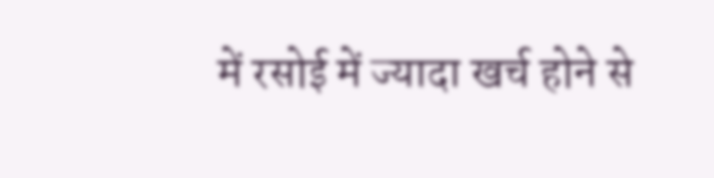में रसोई में ज्यादा खर्च होने से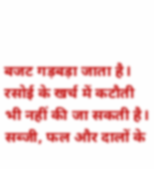बजट गड़बड़ा जाता है। रसोई के खर्च में कटौती भी नहीं की जा सकती है। सब्जी, फल और दालों के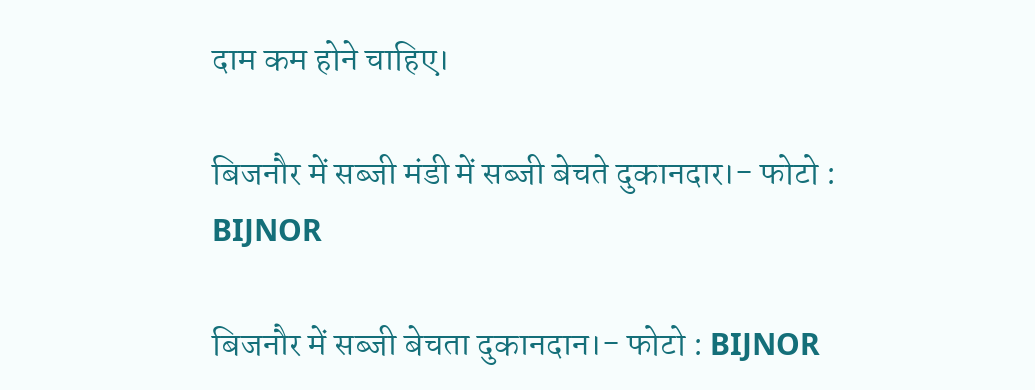दाम कम होने चाहिए।

बिजनौर में सब्जी मंडी में सब्जी बेचते दुकानदार।- फोटो : BIJNOR

बिजनौर में सब्जी बेचता दुकानदान।- फोटो : BIJNOR